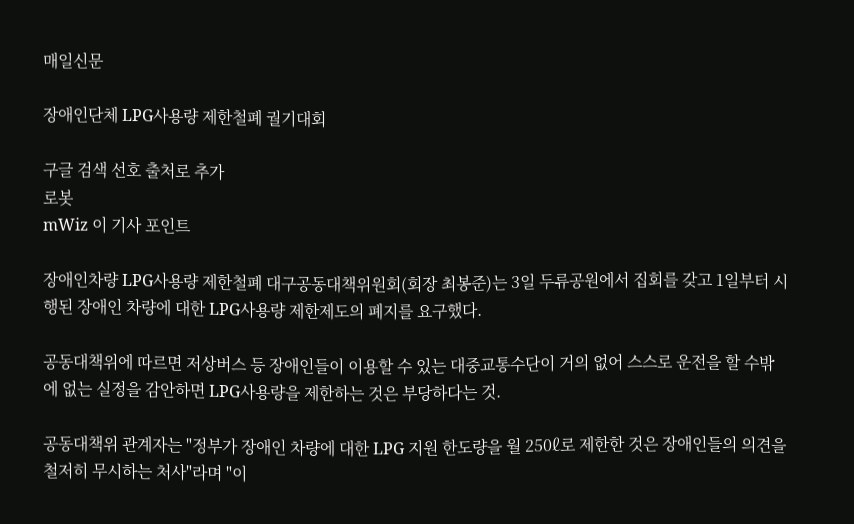매일신문

장애인단체 LPG사용량 제한철폐 궐기대회

구글 검색 선호 출처로 추가
로봇
mWiz 이 기사 포인트

장애인차량 LPG사용량 제한철폐 대구공동대책위원회(회장 최봉준)는 3일 두류공원에서 집회를 갖고 1일부터 시행된 장애인 차량에 대한 LPG사용량 제한제도의 폐지를 요구했다.

공동대책위에 따르면 저상버스 등 장애인들이 이용할 수 있는 대중교통수단이 거의 없어 스스로 운전을 할 수밖에 없는 실정을 감안하면 LPG사용량을 제한하는 것은 부당하다는 것.

공동대책위 관계자는 "정부가 장애인 차량에 대한 LPG 지원 한도량을 월 250ℓ로 제한한 것은 장애인들의 의견을 철저히 무시하는 처사"라며 "이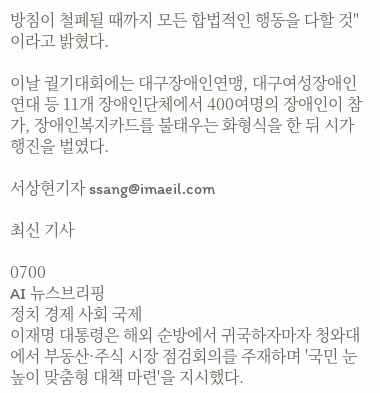방침이 철폐될 때까지 모든 합법적인 행동을 다할 것"이라고 밝혔다.

이날 궐기대회에는 대구장애인연맹, 대구여성장애인연대 등 11개 장애인단체에서 400여명의 장애인이 참가, 장애인복지카드를 불태우는 화형식을 한 뒤 시가행진을 벌였다.

서상현기자 ssang@imaeil.com

최신 기사

0700
AI 뉴스브리핑
정치 경제 사회 국제
이재명 대통령은 해외 순방에서 귀국하자마자 청와대에서 부동산·주식 시장 점검회의를 주재하며 '국민 눈높이 맞춤형 대책 마련'을 지시했다.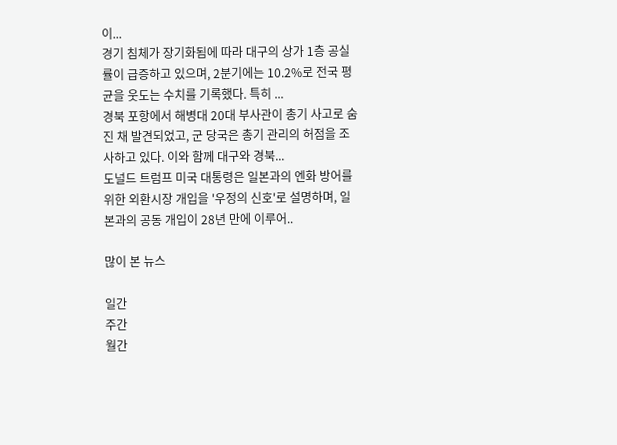이...
경기 침체가 장기화됨에 따라 대구의 상가 1층 공실률이 급증하고 있으며, 2분기에는 10.2%로 전국 평균을 웃도는 수치를 기록했다. 특히 ...
경북 포항에서 해병대 20대 부사관이 총기 사고로 숨진 채 발견되었고, 군 당국은 총기 관리의 허점을 조사하고 있다. 이와 함께 대구와 경북...
도널드 트럼프 미국 대통령은 일본과의 엔화 방어를 위한 외환시장 개입을 '우정의 신호'로 설명하며, 일본과의 공동 개입이 28년 만에 이루어..

많이 본 뉴스

일간
주간
월간